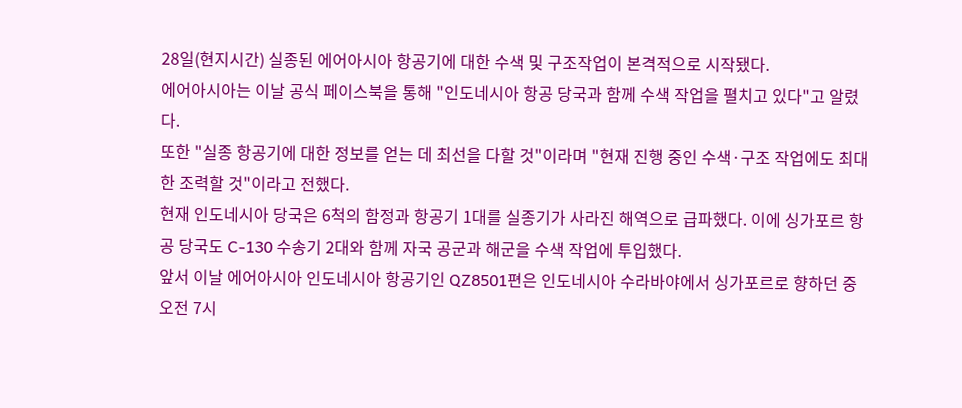28일(현지시간) 실종된 에어아시아 항공기에 대한 수색 및 구조작업이 본격적으로 시작됐다.
에어아시아는 이날 공식 페이스북을 통해 "인도네시아 항공 당국과 함께 수색 작업을 펼치고 있다"고 알렸다.
또한 "실종 항공기에 대한 정보를 얻는 데 최선을 다할 것"이라며 "현재 진행 중인 수색·구조 작업에도 최대한 조력할 것"이라고 전했다.
현재 인도네시아 당국은 6척의 함정과 항공기 1대를 실종기가 사라진 해역으로 급파했다. 이에 싱가포르 항공 당국도 C-130 수송기 2대와 함께 자국 공군과 해군을 수색 작업에 투입했다.
앞서 이날 에어아시아 인도네시아 항공기인 QZ8501편은 인도네시아 수라바야에서 싱가포르로 향하던 중 오전 7시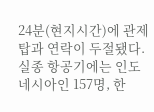24분(현지시간)에 관제탑과 연락이 두절됐다.
실종 항공기에는 인도네시아인 157명, 한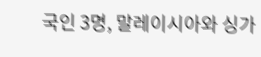국인 3명, 말레이시아와 싱가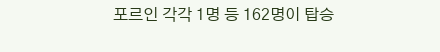포르인 각각 1명 등 162명이 탑승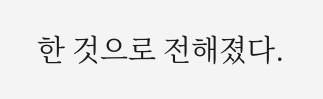한 것으로 전해졌다.